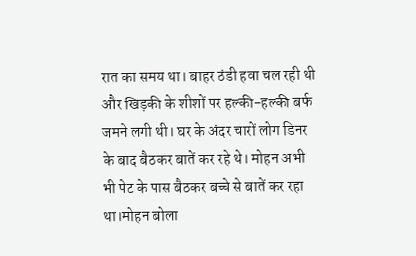रात का समय था। बाहर ठंडी हवा चल रही थी और खिड़की के शीशों पर हल्की-हल्की बर्फ जमने लगी थी। घर के अंदर चारों लोग डिनर के बाद बैठकर बातें कर रहे थे। मोहन अभी भी पेट के पास बैठकर बच्चे से बातें कर रहा था।मोहन बोला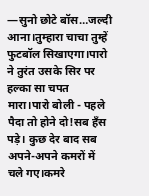—सुनो छोटे बॉस…जल्दी आना।तुम्हारा चाचा तुम्हें फुटबॉल सिखाएगा।पारो ने तुरंत उसके सिर पर हल्का सा चपत मारा।पारो बोली - पहले पैदा तो होने दो!सब हँस पड़े। कुछ देर बाद सब अपने-अपने कमरों में चले गए।कमरे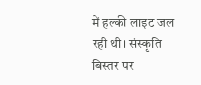में हल्की लाइट जल रही थी। संस्कृति बिस्तर पर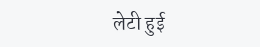लेटी हुई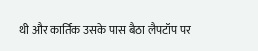थी और कार्तिक उसके पास बैठा लैपटॉप पर